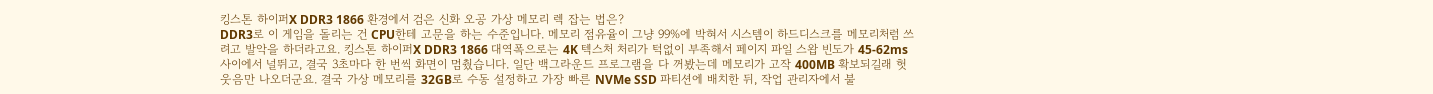킹스톤 하이퍼X DDR3 1866 환경에서 검은 신화 오공 가상 메모리 렉 잡는 법은?
DDR3로 이 게임을 돌리는 건 CPU한테 고문을 하는 수준입니다. 메모리 점유율이 그냥 99%에 박혀서 시스템이 하드디스크를 메모리처럼 쓰려고 발악을 하더라고요. 킹스톤 하이퍼X DDR3 1866 대역폭으로는 4K 텍스처 처리가 턱없이 부족해서 페이지 파일 스왑 빈도가 45-62ms 사이에서 널뛰고, 결국 3초마다 한 번씩 화면이 멈췄습니다. 일단 백그라운드 프로그램을 다 꺼봤는데 메모리가 고작 400MB 확보되길래 헛웃음만 나오더군요. 결국 가상 메모리를 32GB로 수동 설정하고 가장 빠른 NVMe SSD 파티션에 배치한 뒤, 작업 관리자에서 불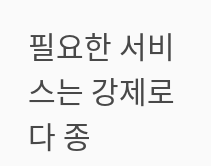필요한 서비스는 강제로 다 종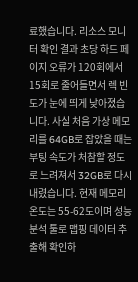료했습니다. 리소스 모니터 확인 결과 초당 하드 페이지 오류가 120회에서 15회로 줄어들면서 렉 빈도가 눈에 띄게 낮아졌습니다. 사실 처음 가상 메모리를 64GB로 잡았을 때는 부팅 속도가 처참할 정도로 느려져서 32GB로 다시 내렸습니다. 현재 메모리 온도는 55-62도이며 성능 분석 툴로 맵핑 데이터 추출해 확인하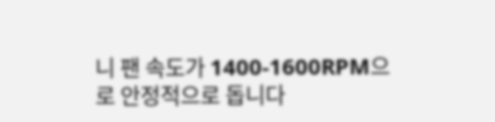니 팬 속도가 1400-1600RPM으로 안정적으로 돕니다